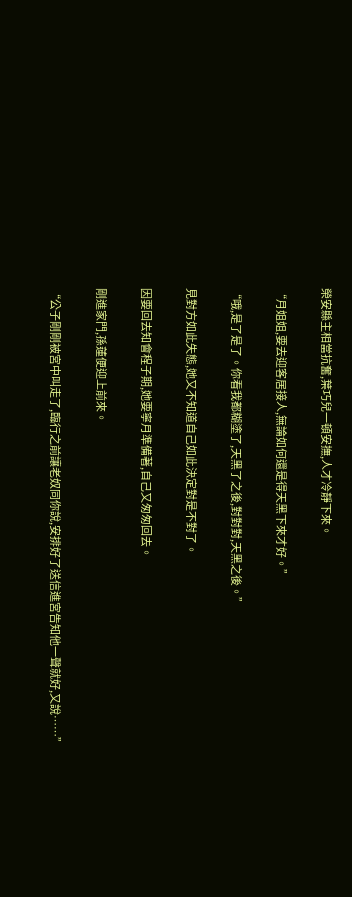榮安縣主相當抗奮,葉巧兒一頓安撫,人才冷靜下來。

“月姐姐,要去迎客居接人,無論如何還是得天黑下來才好。”

“哦,是了是了。你看我都糊塗了,天黑了之後,對對對,天黑之後。”

見對方如此失態,她又不知道自己如此決定對是不對了。

因要回去知會程子期,她要寧月準備著,自己又匆匆回去。

剛進家門,孫蓮便迎上前來。

“公子剛剛被宮中叫走了,臨行之前讓老奴同你說,安排好了送信進宮告知他一聲就好,又說……”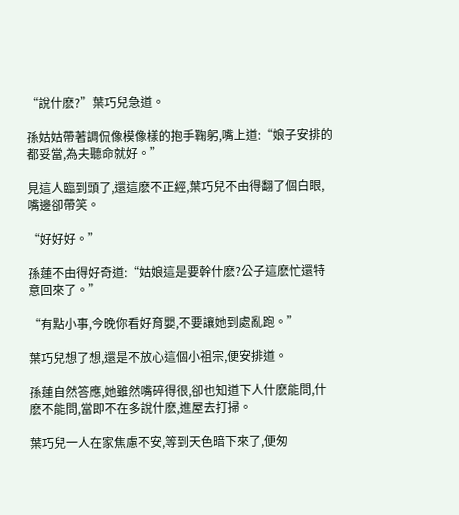“說什麽?”葉巧兒急道。

孫姑姑帶著調侃像模像樣的抱手鞠躬,嘴上道:“娘子安排的都妥當,為夫聽命就好。”

見這人臨到頭了,還這麽不正經,葉巧兒不由得翻了個白眼,嘴邊卻帶笑。

“好好好。”

孫蓮不由得好奇道:“姑娘這是要幹什麽?公子這麽忙還特意回來了。”

“有點小事,今晚你看好育嬰,不要讓她到處亂跑。”

葉巧兒想了想,還是不放心這個小祖宗,便安排道。

孫蓮自然答應,她雖然嘴碎得很,卻也知道下人什麽能問,什麽不能問,當即不在多說什麽,進屋去打掃。

葉巧兒一人在家焦慮不安,等到天色暗下來了,便匆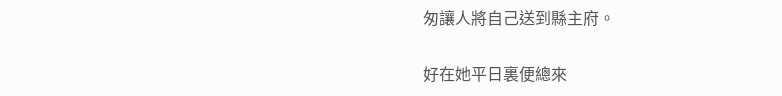匆讓人將自己送到縣主府。

好在她平日裏便總來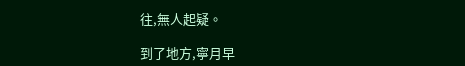往,無人起疑。

到了地方,寧月早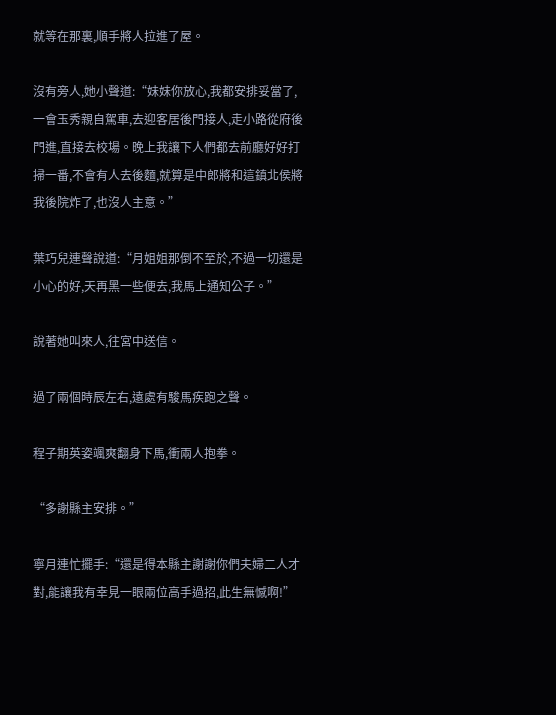就等在那裏,順手將人拉進了屋。

沒有旁人,她小聲道:“妹妹你放心,我都安排妥當了,一會玉秀親自駕車,去迎客居後門接人,走小路從府後門進,直接去校場。晚上我讓下人們都去前廳好好打掃一番,不會有人去後麵,就算是中郎將和這鎮北侯將我後院炸了,也沒人主意。”

葉巧兒連聲說道:“月姐姐那倒不至於,不過一切還是小心的好,天再黑一些便去,我馬上通知公子。”

說著她叫來人,往宮中送信。

過了兩個時辰左右,遠處有駿馬疾跑之聲。

程子期英姿颯爽翻身下馬,衝兩人抱拳。

“多謝縣主安排。”

寧月連忙擺手:“還是得本縣主謝謝你們夫婦二人才對,能讓我有幸見一眼兩位高手過招,此生無憾啊!”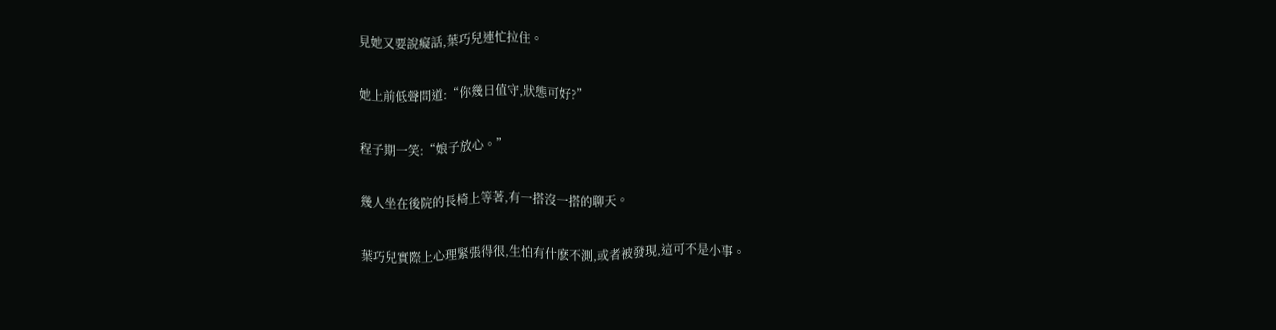見她又要說癡話,葉巧兒連忙拉住。

她上前低聲問道:“你幾日值守,狀態可好?”

程子期一笑:“娘子放心。”

幾人坐在後院的長椅上等著,有一搭沒一搭的聊天。

葉巧兒實際上心理緊張得很,生怕有什麽不測,或者被發現,這可不是小事。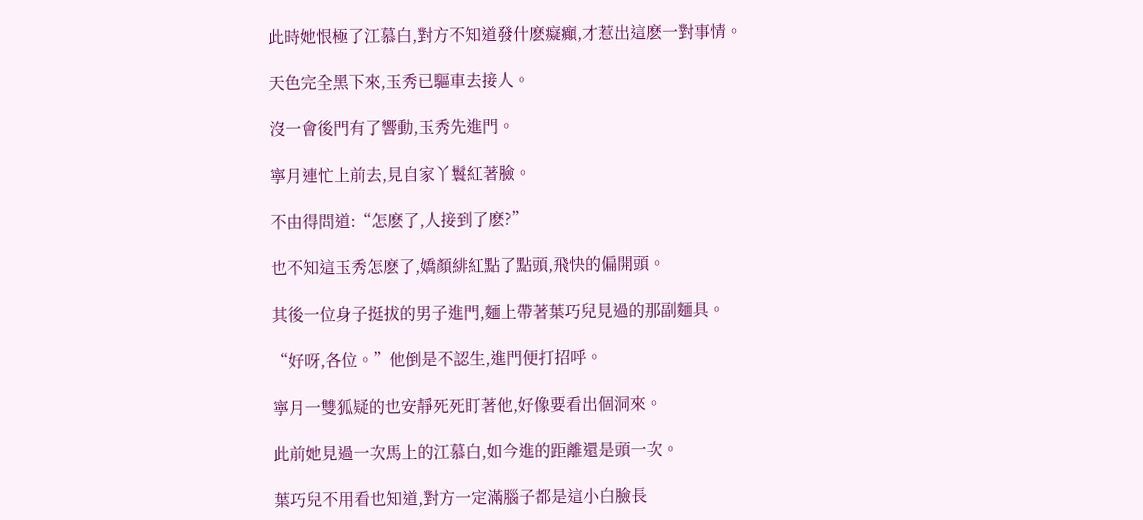此時她恨極了江慕白,對方不知道發什麽癡癲,才惹出這麽一對事情。

天色完全黑下來,玉秀已驅車去接人。

沒一會後門有了響動,玉秀先進門。

寧月連忙上前去,見自家丫鬟紅著臉。

不由得問道:“怎麽了,人接到了麽?”

也不知這玉秀怎麽了,嬌顏緋紅點了點頭,飛快的偏開頭。

其後一位身子挺拔的男子進門,麵上帶著葉巧兒見過的那副麵具。

“好呀,各位。”他倒是不認生,進門便打招呼。

寧月一雙狐疑的也安靜死死盯著他,好像要看出個洞來。

此前她見過一次馬上的江慕白,如今進的距離還是頭一次。

葉巧兒不用看也知道,對方一定滿腦子都是這小白臉長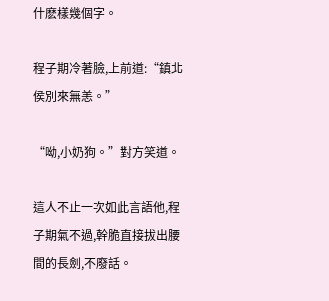什麽樣幾個字。

程子期冷著臉,上前道:“鎮北侯別來無恙。”

“呦,小奶狗。”對方笑道。

這人不止一次如此言語他,程子期氣不過,幹脆直接拔出腰間的長劍,不廢話。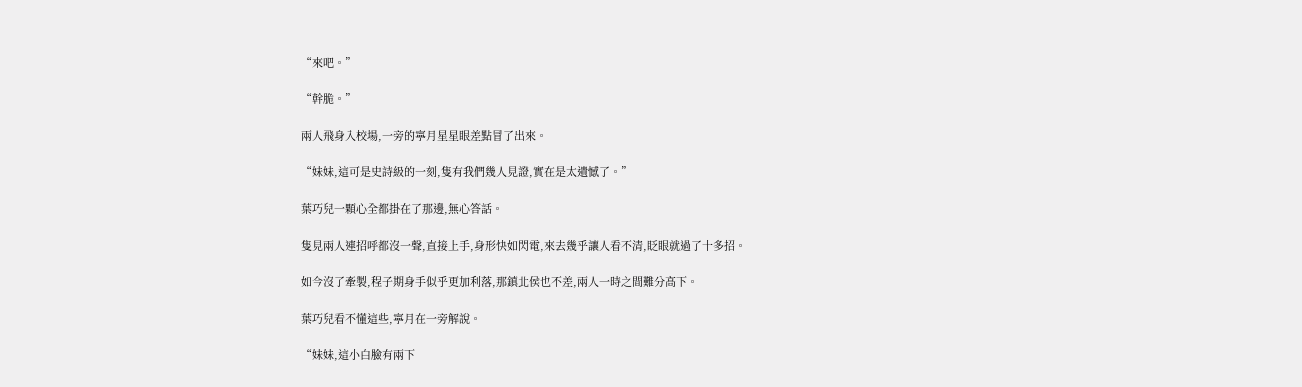“來吧。”

“幹脆。”

兩人飛身入校場,一旁的寧月星星眼差點冒了出來。

“妹妹,這可是史詩級的一刻,隻有我們幾人見證,實在是太遺憾了。”

葉巧兒一顆心全都掛在了那邊,無心答話。

隻見兩人連招呼都沒一聲,直接上手,身形快如閃電,來去幾乎讓人看不清,眨眼就過了十多招。

如今沒了牽製,程子期身手似乎更加利落,那鎮北侯也不差,兩人一時之間難分高下。

葉巧兒看不懂這些,寧月在一旁解說。

“妹妹,這小白臉有兩下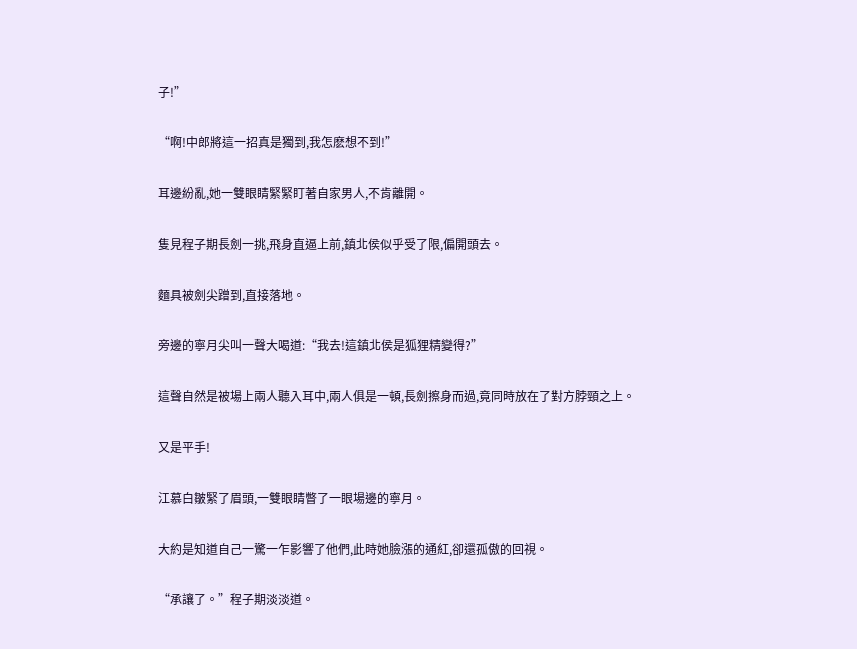子!”

“啊!中郎將這一招真是獨到,我怎麽想不到!”

耳邊紛亂,她一雙眼睛緊緊盯著自家男人,不肯離開。

隻見程子期長劍一挑,飛身直逼上前,鎮北侯似乎受了限,偏開頭去。

麵具被劍尖蹭到,直接落地。

旁邊的寧月尖叫一聲大喝道:“我去!這鎮北侯是狐狸精變得?”

這聲自然是被場上兩人聽入耳中,兩人俱是一頓,長劍擦身而過,竟同時放在了對方脖頸之上。

又是平手!

江慕白皺緊了眉頭,一雙眼睛瞥了一眼場邊的寧月。

大約是知道自己一驚一乍影響了他們,此時她臉漲的通紅,卻還孤傲的回視。

“承讓了。”程子期淡淡道。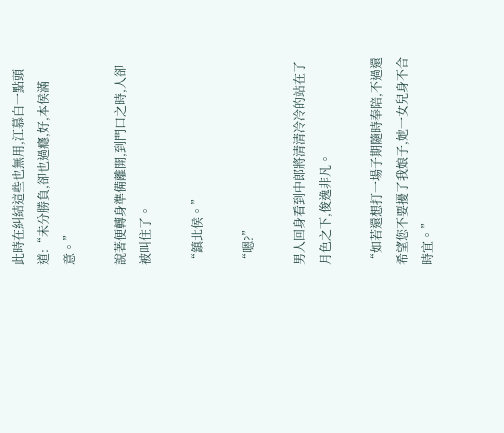此時在糾結這些也無用,江慕白一點頭道:“未分勝負,卻也過癮,好,本侯滿意。”

說著便轉身準備離開,到門口之時,人卻被叫住了。

“鎮北侯。”

“嗯?”

男人回身看到中郎將清清冷冷的站在了月色之下,俊逸非凡。

“如若還想打一場子期隨時奉陪,不過還希望您不要擾了我娘子,她一女兒身不合時宜。”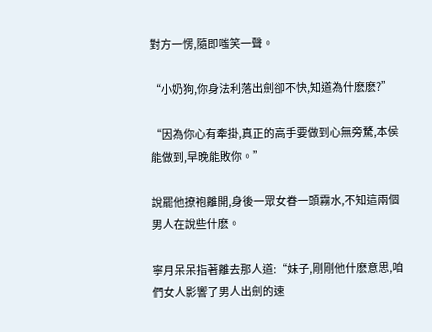對方一愣,隨即嗤笑一聲。

“小奶狗,你身法利落出劍卻不快,知道為什麽麽?”

“因為你心有牽掛,真正的高手要做到心無旁騖,本侯能做到,早晚能敗你。”

說罷他撩袍離開,身後一眾女眷一頭霧水,不知這兩個男人在說些什麽。

寧月呆呆指著離去那人道:“妹子,剛剛他什麽意思,咱們女人影響了男人出劍的速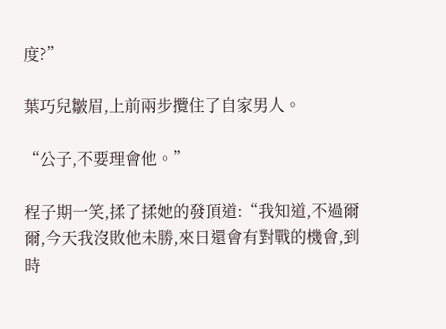度?”

葉巧兒皺眉,上前兩步攬住了自家男人。

“公子,不要理會他。”

程子期一笑,揉了揉她的發頂道:“我知道,不過爾爾,今天我沒敗他未勝,來日還會有對戰的機會,到時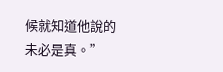候就知道他說的未必是真。”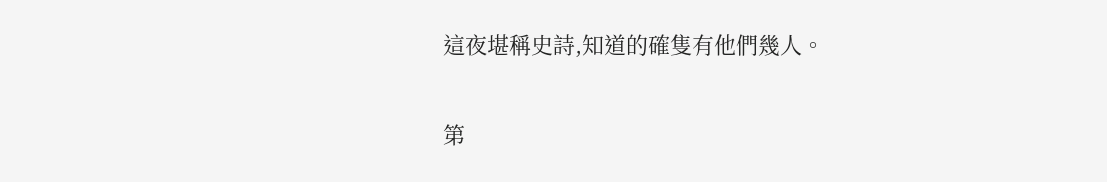這夜堪稱史詩,知道的確隻有他們幾人。

第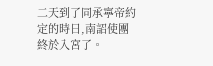二天到了同承寧帝約定的時日,南詔使團終於入宮了。